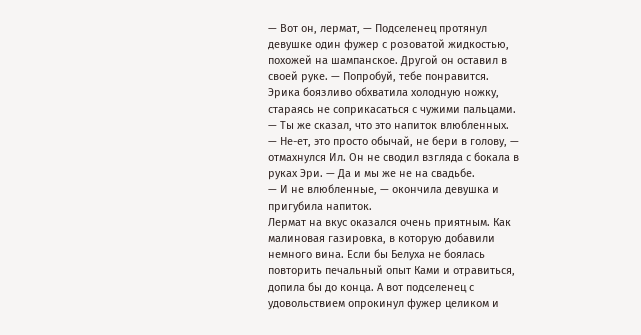— Вот он, лермат, — Подселенец протянул девушке один фужер с розоватой жидкостью, похожей на шампанское. Другой он оставил в своей руке. — Попробуй, тебе понравится.
Эрика боязливо обхватила холодную ножку, стараясь не соприкасаться с чужими пальцами.
— Ты же сказал, что это напиток влюбленных.
— Не-ет, это просто обычай, не бери в голову, — отмахнулся Ил. Он не сводил взгляда с бокала в руках Эри. — Да и мы же не на свадьбе.
— И не влюбленные, — окончила девушка и пригубила напиток.
Лермат на вкус оказался очень приятным. Как малиновая газировка, в которую добавили немного вина. Если бы Белуха не боялась повторить печальный опыт Ками и отравиться, допила бы до конца. А вот подселенец с удовольствием опрокинул фужер целиком и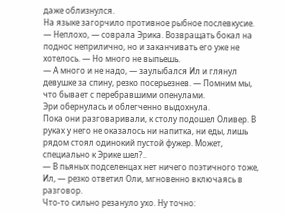даже облизнулся.
На языке загорчило противное рыбное послевкусие.
— Неплохо, — соврала Эрика. Возвращать бокал на поднос неприлично, но и заканчивать его уже не хотелось. — Но много не выпьешь.
— А много и не надо, — заулыбался Ил и глянул девушке за спину, резко посерьезнев. — Помним мы, что бывает с перебравшими опенулами.
Эри обернулась и облегченно выдохнула.
Пока они разговаривали, к столу подошел Оливер. В руках у него не оказалось ни напитка, ни еды, лишь рядом стоял одинокий пустой фужер. Может, специально к Эрике шел?..
— В пьяных подселенцах нет ничего поэтичного тоже, Ил, — резко ответил Оли, мгновенно включаясь в разговор.
Что-то сильно резануло ухо. Ну точно: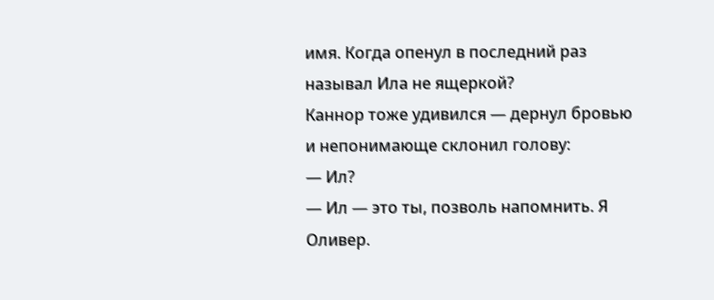имя. Когда опенул в последний раз называл Ила не ящеркой?
Каннор тоже удивился — дернул бровью и непонимающе склонил голову:
— Ил?
— Ил — это ты, позволь напомнить. Я Оливер.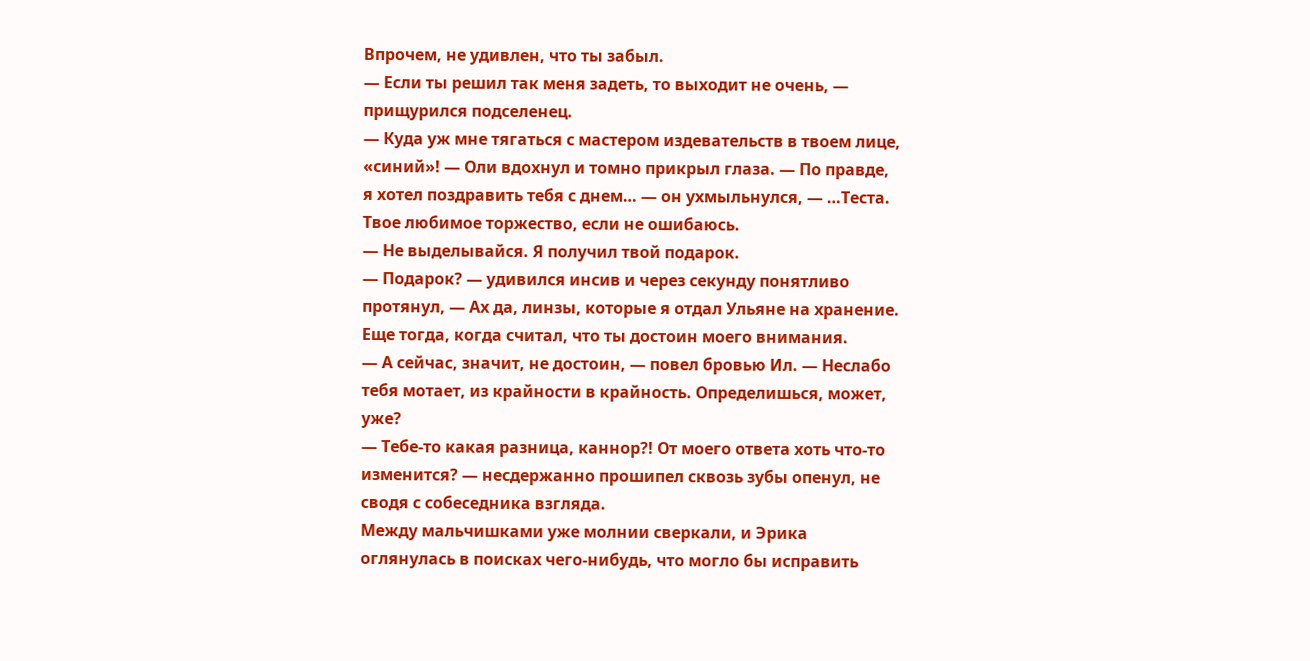Впрочем, не удивлен, что ты забыл.
— Если ты решил так меня задеть, то выходит не очень, — прищурился подселенец.
— Куда уж мне тягаться с мастером издевательств в твоем лице, «синий»! — Оли вдохнул и томно прикрыл глаза. — По правде, я хотел поздравить тебя с днем… — он ухмыльнулся, — …Теста. Твое любимое торжество, если не ошибаюсь.
— Не выделывайся. Я получил твой подарок.
— Подарок? — удивился инсив и через секунду понятливо протянул, — Ах да, линзы, которые я отдал Ульяне на хранение. Еще тогда, когда считал, что ты достоин моего внимания.
— А сейчас, значит, не достоин, — повел бровью Ил. — Неслабо тебя мотает, из крайности в крайность. Определишься, может, уже?
— Тебе-то какая разница, каннор?! От моего ответа хоть что-то изменится? — несдержанно прошипел сквозь зубы опенул, не сводя с собеседника взгляда.
Между мальчишками уже молнии сверкали, и Эрика оглянулась в поисках чего-нибудь, что могло бы исправить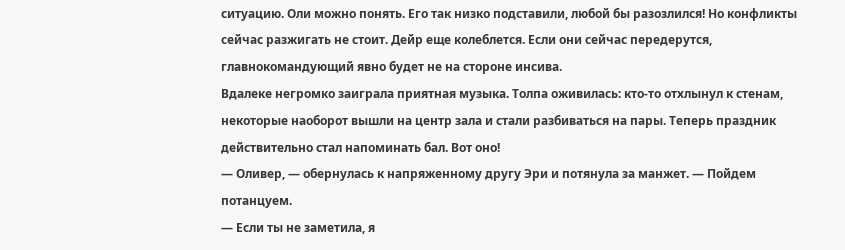ситуацию. Оли можно понять. Его так низко подставили, любой бы разозлился! Но конфликты сейчас разжигать не стоит. Дейр еще колеблется. Если они сейчас передерутся, главнокомандующий явно будет не на стороне инсива.
Вдалеке негромко заиграла приятная музыка. Толпа оживилась: кто-то отхлынул к стенам, некоторые наоборот вышли на центр зала и стали разбиваться на пары. Теперь праздник действительно стал напоминать бал. Вот оно!
— Оливер, — обернулась к напряженному другу Эри и потянула за манжет. — Пойдем потанцуем.
— Если ты не заметила, я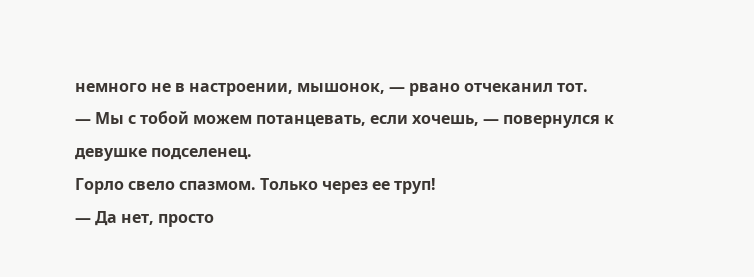немного не в настроении, мышонок, — рвано отчеканил тот.
— Мы с тобой можем потанцевать, если хочешь, — повернулся к девушке подселенец.
Горло свело спазмом. Только через ее труп!
— Да нет, просто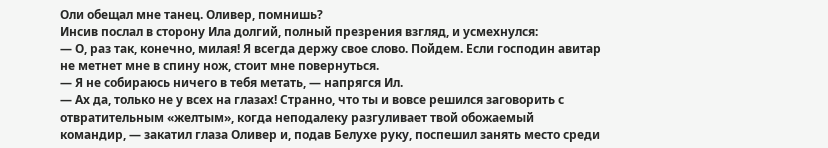Оли обещал мне танец. Оливер, помнишь?
Инсив послал в сторону Ила долгий, полный презрения взгляд, и усмехнулся:
— О, раз так, конечно, милая! Я всегда держу свое слово. Пойдем. Если господин авитар не метнет мне в спину нож, стоит мне повернуться.
— Я не собираюсь ничего в тебя метать, — напрягся Ил.
— Ах да, только не у всех на глазах! Странно, что ты и вовсе решился заговорить с отвратительным «желтым», когда неподалеку разгуливает твой обожаемый командир, — закатил глаза Оливер и, подав Белухе руку, поспешил занять место среди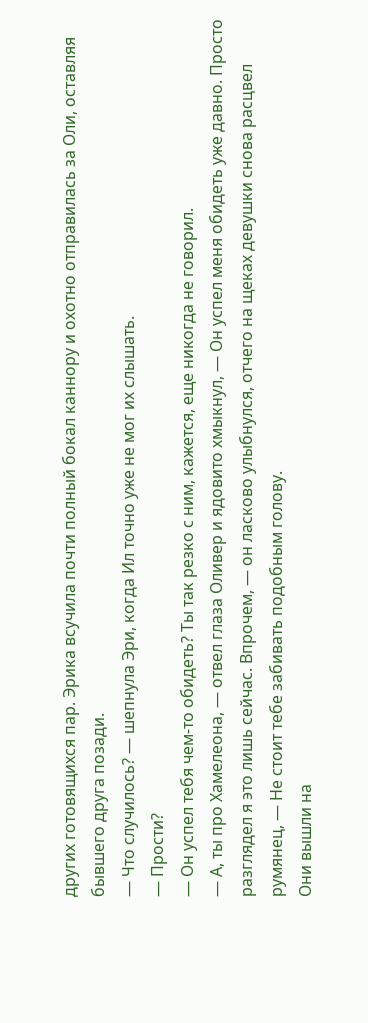других готовящихся пар. Эрика всучила почти полный бокал каннору и охотно отправилась за Оли, оставляя бывшего друга позади.
— Что случилось? — шепнула Эри, когда Ил точно уже не мог их слышать.
— Прости?
— Он успел тебя чем-то обидеть? Ты так резко с ним, кажется, еще никогда не говорил.
— А, ты про Хамелеона, — отвел глаза Оливер и ядовито хмыкнул, — Он успел меня обидеть уже давно. Просто разглядел я это лишь сейчас. Впрочем, — он ласково улыбнулся, отчего на щеках девушки снова расцвел румянец, — Не стоит тебе забивать подобным голову.
Они вышли на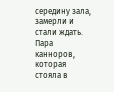середину зала, замерли и стали ждать. Пара канноров, которая стояла в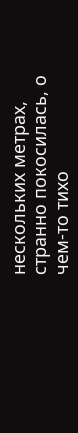нескольких метрах, странно покосилась, о чем-то тихо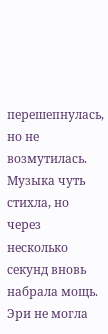перешепнулась, но не возмутилась. Музыка чуть стихла, но через несколько секунд вновь набрала мощь. Эри не могла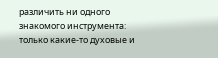различить ни одного знакомого инструмента: только какие-то духовые и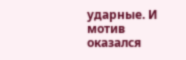ударные. И мотив оказался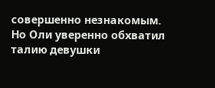совершенно незнакомым. Но Оли уверенно обхватил талию девушки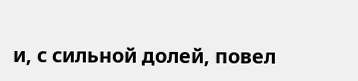и, с сильной долей, повел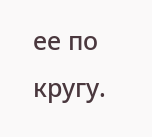ее по кругу.